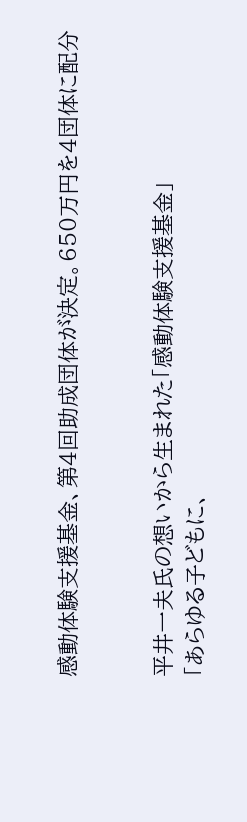感動体験支援基金、第4回助成団体が決定。650万円を4団体に配分


平井一夫氏の想いから生まれた「感動体験支援基金」
「あらゆる子どもに、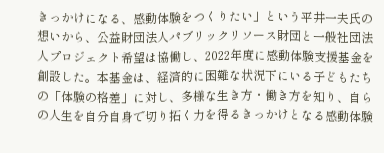きっかけになる、感動体験をつくりたい」という平井一夫氏の想いから、公益財団法人パブリックリソース財団と一般社団法人プロジェクト希望は協働し、2022年度に感動体験支援基金を創設した。本基金は、経済的に困難な状況下にいる子どもたちの「体験の格差」に対し、多様な生き方・働き方を知り、自らの人生を自分自身で切り拓く力を得るきっかけとなる感動体験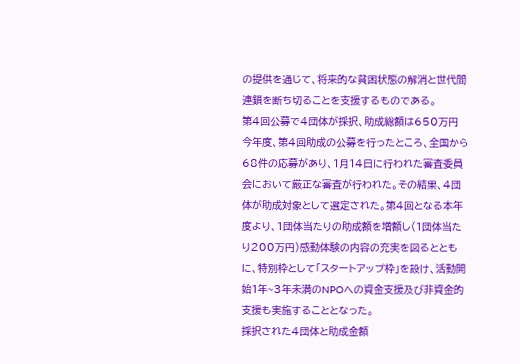の提供を通じて、将来的な貧困状態の解消と世代間連鎖を断ち切ることを支援するものである。
第4回公募で4団体が採択、助成総額は650万円
今年度、第4回助成の公募を行ったところ、全国から68件の応募があり、1月14日に行われた審査委員会において厳正な審査が行われた。その結果、4団体が助成対象として選定された。第4回となる本年度より、1団体当たりの助成額を増額し(1団体当たり200万円)感動体験の内容の充実を図るとともに、特別枠として「スタートアップ枠」を設け、活動開始1年~3年未満のNPOへの資金支援及び非資金的支援も実施することとなった。
採択された4団体と助成金額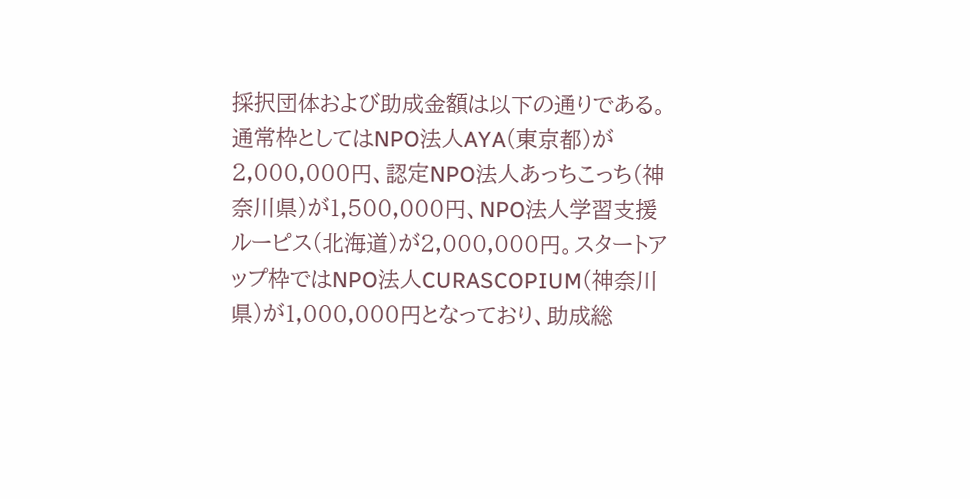採択団体および助成金額は以下の通りである。通常枠としてはNPO法人AYA(東京都)が2,000,000円、認定NPO法人あっちこっち(神奈川県)が1,500,000円、NPO法人学習支援ルーピス(北海道)が2,000,000円。スタートアップ枠ではNPO法人CURASCOPIUM(神奈川県)が1,000,000円となっており、助成総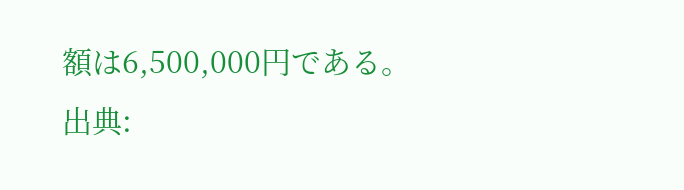額は6,500,000円である。
出典: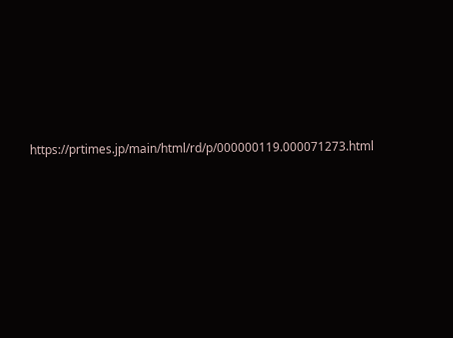https://prtimes.jp/main/html/rd/p/000000119.000071273.html